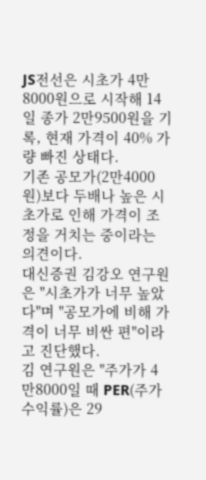JS전선은 시초가 4만8000원으로 시작해 14일 종가 2만9500원을 기록, 현재 가격이 40% 가량 빠진 상태다.
기존 공모가(2만4000원)보다 두배나 높은 시초가로 인해 가격이 조정을 거치는 중이라는 의견이다.
대신증권 김강오 연구원은 "시초가가 너무 높았다"며 "공모가에 비해 가격이 너무 비싼 편"이라고 진단했다.
김 연구원은 "주가가 4만8000일 때 PER(주가수익률)은 29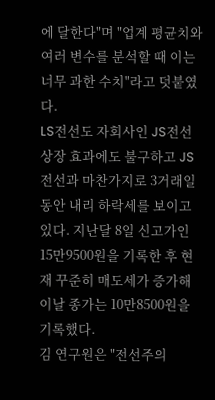에 달한다"며 "업계 평균치와 여러 변수를 분석할 때 이는 너무 과한 수치"라고 덧붙였다.
LS전선도 자회사인 JS전선 상장 효과에도 불구하고 JS전선과 마찬가지로 3거래일 동안 내리 하락세를 보이고 있다. 지난달 8일 신고가인 15만9500원을 기록한 후 현재 꾸준히 매도세가 증가해 이날 종가는 10만8500원을 기록했다.
김 연구원은 "전선주의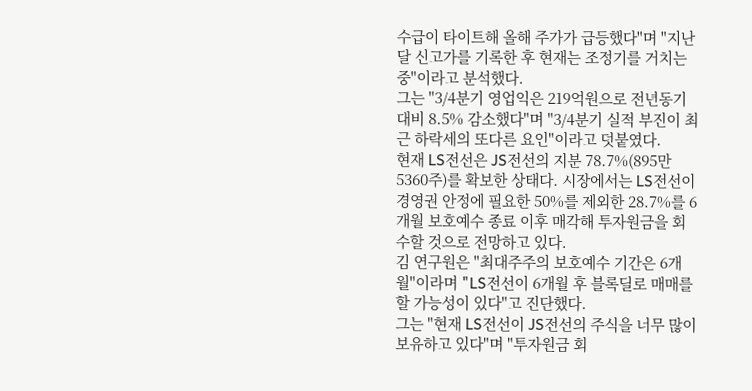수급이 타이트해 올해 주가가 급등했다"며 "지난달 신고가를 기록한 후 현재는 조정기를 거치는 중"이라고 분석했다.
그는 "3/4분기 영업익은 219억원으로 전년동기대비 8.5% 감소했다"며 "3/4분기 실적 부진이 최근 하락세의 또다른 요인"이라고 덧붙였다.
현재 LS전선은 JS전선의 지분 78.7%(895만5360주)를 확보한 상태다. 시장에서는 LS전선이 경영권 안정에 필요한 50%를 제외한 28.7%를 6개월 보호예수 종료 이후 매각해 투자원금을 회수할 것으로 전망하고 있다.
김 연구원은 "최대주주의 보호예수 기간은 6개월"이라며 "LS전선이 6개월 후 블록딜로 매매를 할 가능성이 있다"고 진단했다.
그는 "현재 LS전선이 JS전선의 주식을 너무 많이 보유하고 있다"며 "투자원금 회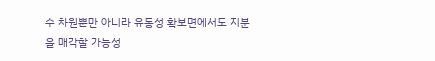수 차원뿐만 아니라 유동성 확보면에서도 지분을 매각할 가능성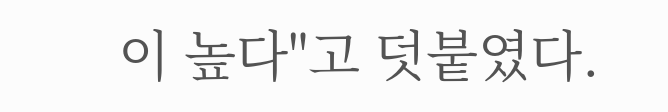이 높다"고 덧붙였다.